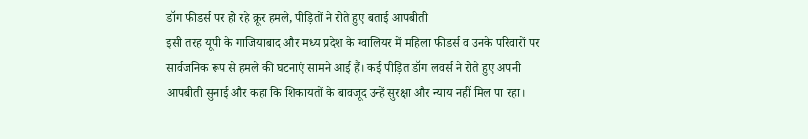डॉग फीडर्स पर हो रहे क्रूर हमले, पीड़ितों ने रोते हुए बताई आपबीती
इसी तरह यूपी के गाजियाबाद और मध्य प्रदेश के ग्वालियर में महिला फीडर्स व उनके परिवारों पर सार्वजनिक रूप से हमले की घटनाएं सामने आई हैं। कई पीड़ित डॉग लवर्स ने रोते हुए अपनी आपबीती सुनाई और कहा कि शिकायतों के बावजूद उन्हें सुरक्षा और न्याय नहीं मिल पा रहा।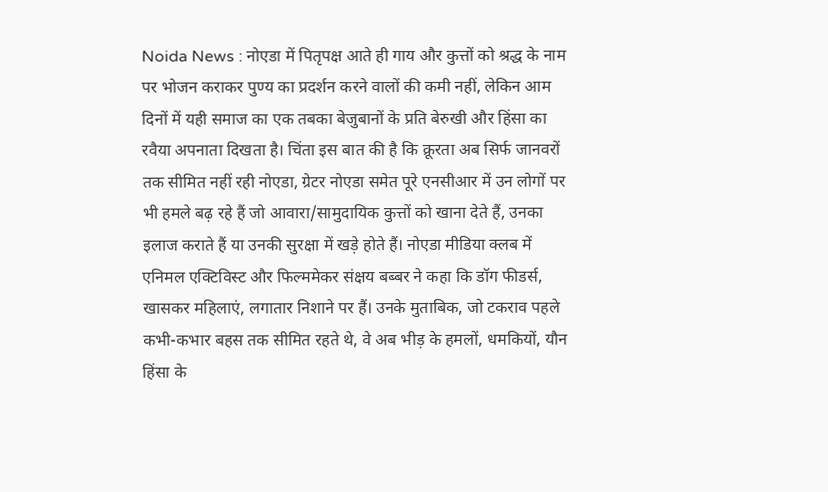Noida News : नोएडा में पितृपक्ष आते ही गाय और कुत्तों को श्रद्ध के नाम पर भोजन कराकर पुण्य का प्रदर्शन करने वालों की कमी नहीं, लेकिन आम दिनों में यही समाज का एक तबका बेजुबानों के प्रति बेरुखी और हिंसा का रवैया अपनाता दिखता है। चिंता इस बात की है कि क्रूरता अब सिर्फ जानवरों तक सीमित नहीं रही नोएडा, ग्रेटर नोएडा समेत पूरे एनसीआर में उन लोगों पर भी हमले बढ़ रहे हैं जो आवारा/सामुदायिक कुत्तों को खाना देते हैं, उनका इलाज कराते हैं या उनकी सुरक्षा में खड़े होते हैं। नोएडा मीडिया क्लब में एनिमल एक्टिविस्ट और फिल्ममेकर संक्षय बब्बर ने कहा कि डॉग फीडर्स, खासकर महिलाएं, लगातार निशाने पर हैं। उनके मुताबिक, जो टकराव पहले कभी-कभार बहस तक सीमित रहते थे, वे अब भीड़ के हमलों, धमकियों, यौन हिंसा के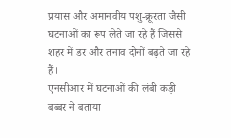प्रयास और अमानवीय पशु-क्रूरता जैसी घटनाओं का रूप लेते जा रहे हैं जिससे शहर में डर और तनाव दोनों बढ़ते जा रहे हैं।
एनसीआर में घटनाओं की लंबी कड़ी
बब्बर ने बताया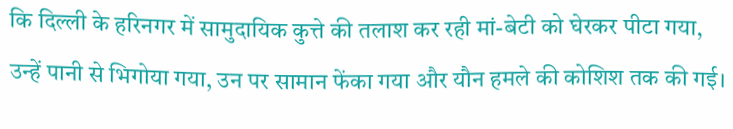कि दिल्ली के हरिनगर में सामुदायिक कुत्ते की तलाश कर रही मां-बेटी को घेरकर पीटा गया, उन्हें पानी से भिगोया गया, उन पर सामान फेंका गया और यौन हमले की कोशिश तक की गई।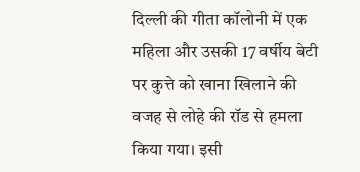दिल्ली की गीता कॉलोनी में एक महिला और उसकी 17 वर्षीय बेटी पर कुत्ते को खाना खिलाने की वजह से लोहे की रॉड से हमला किया गया। इसी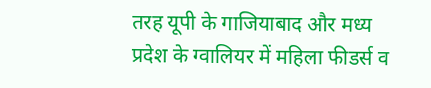तरह यूपी के गाजियाबाद और मध्य प्रदेश के ग्वालियर में महिला फीडर्स व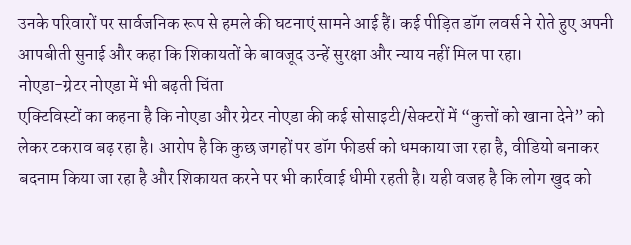उनके परिवारों पर सार्वजनिक रूप से हमले की घटनाएं सामने आई हैं। कई पीड़ित डॉग लवर्स ने रोते हुए अपनी आपबीती सुनाई और कहा कि शिकायतों के बावजूद उन्हें सुरक्षा और न्याय नहीं मिल पा रहा।
नोएडा-ग्रेटर नोएडा में भी बढ़ती चिंता
एक्टिविस्टों का कहना है कि नोएडा और ग्रेटर नोएडा की कई सोसाइटी/सेक्टरों में “कुत्तों को खाना देने” को लेकर टकराव बढ़ रहा है। आरोप है कि कुछ जगहों पर डॉग फीडर्स को धमकाया जा रहा है, वीडियो बनाकर बदनाम किया जा रहा है और शिकायत करने पर भी कार्रवाई धीमी रहती है। यही वजह है कि लोग खुद को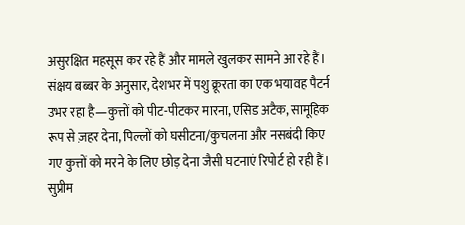असुरक्षित महसूस कर रहे हैं और मामले खुलकर सामने आ रहे हैं। संक्षय बब्बर के अनुसार, देशभर में पशु क्रूरता का एक भयावह पैटर्न उभर रहा है—कुत्तों को पीट-पीटकर मारना, एसिड अटैक, सामूहिक रूप से ज़हर देना, पिल्लों को घसीटना/कुचलना और नसबंदी किए गए कुत्तों को मरने के लिए छोड़ देना जैसी घटनाएं रिपोर्ट हो रही हैं।
सुप्रीम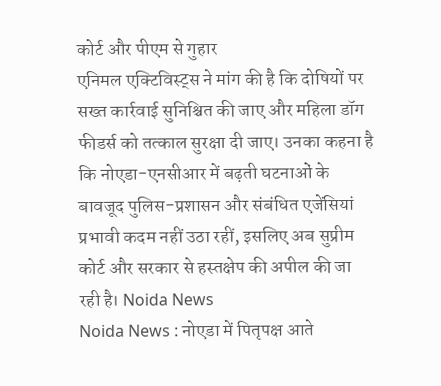कोर्ट और पीएम से गुहार
एनिमल एक्टिविस्ट्स ने मांग की है कि दोषियों पर सख्त कार्रवाई सुनिश्चित की जाए और महिला डॉग फीडर्स को तत्काल सुरक्षा दी जाए। उनका कहना है कि नोएडा-एनसीआर में बढ़ती घटनाओं के बावजूद पुलिस-प्रशासन और संबंधित एजेंसियां प्रभावी कदम नहीं उठा रहीं, इसलिए अब सुप्रीम कोर्ट और सरकार से हस्तक्षेप की अपील की जा रही है। Noida News
Noida News : नोएडा में पितृपक्ष आते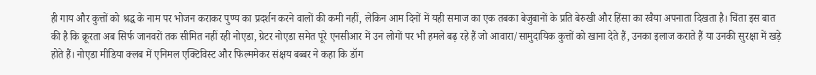ही गाय और कुत्तों को श्रद्ध के नाम पर भोजन कराकर पुण्य का प्रदर्शन करने वालों की कमी नहीं, लेकिन आम दिनों में यही समाज का एक तबका बेजुबानों के प्रति बेरुखी और हिंसा का रवैया अपनाता दिखता है। चिंता इस बात की है कि क्रूरता अब सिर्फ जानवरों तक सीमित नहीं रही नोएडा, ग्रेटर नोएडा समेत पूरे एनसीआर में उन लोगों पर भी हमले बढ़ रहे हैं जो आवारा/सामुदायिक कुत्तों को खाना देते हैं, उनका इलाज कराते हैं या उनकी सुरक्षा में खड़े होते हैं। नोएडा मीडिया क्लब में एनिमल एक्टिविस्ट और फिल्ममेकर संक्षय बब्बर ने कहा कि डॉग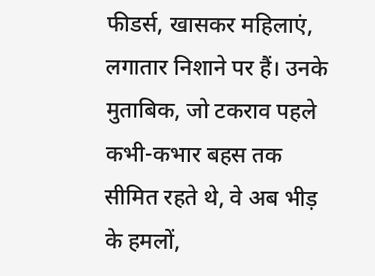फीडर्स, खासकर महिलाएं, लगातार निशाने पर हैं। उनके मुताबिक, जो टकराव पहले कभी-कभार बहस तक सीमित रहते थे, वे अब भीड़ के हमलों,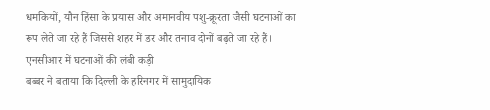धमकियों, यौन हिंसा के प्रयास और अमानवीय पशु-क्रूरता जैसी घटनाओं का रूप लेते जा रहे हैं जिससे शहर में डर और तनाव दोनों बढ़ते जा रहे हैं।
एनसीआर में घटनाओं की लंबी कड़ी
बब्बर ने बताया कि दिल्ली के हरिनगर में सामुदायिक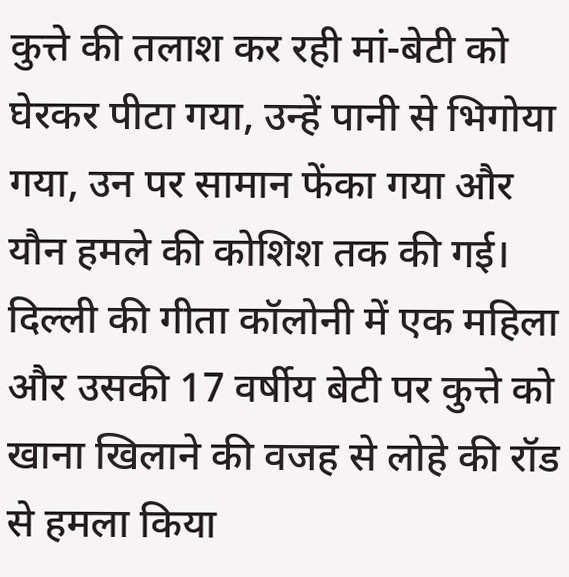कुत्ते की तलाश कर रही मां-बेटी को घेरकर पीटा गया, उन्हें पानी से भिगोया गया, उन पर सामान फेंका गया और यौन हमले की कोशिश तक की गई। दिल्ली की गीता कॉलोनी में एक महिला और उसकी 17 वर्षीय बेटी पर कुत्ते को खाना खिलाने की वजह से लोहे की रॉड से हमला किया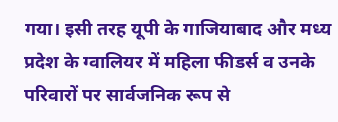गया। इसी तरह यूपी के गाजियाबाद और मध्य प्रदेश के ग्वालियर में महिला फीडर्स व उनके परिवारों पर सार्वजनिक रूप से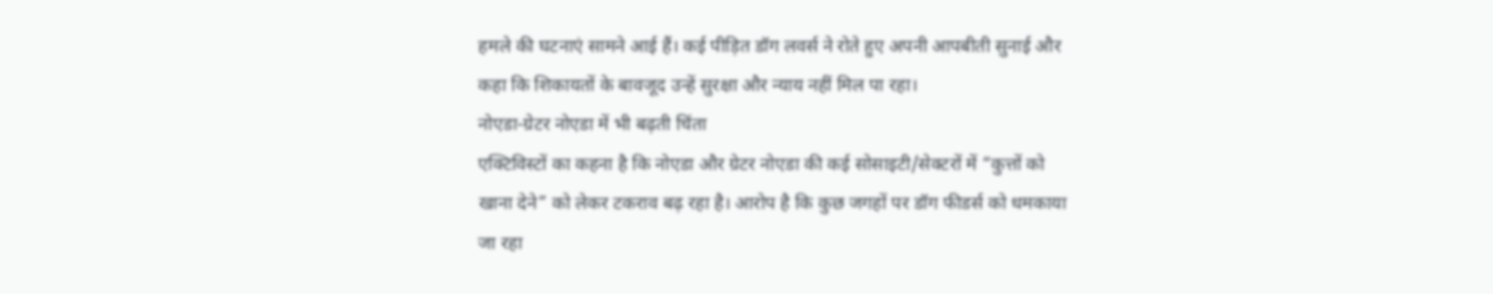हमले की घटनाएं सामने आई हैं। कई पीड़ित डॉग लवर्स ने रोते हुए अपनी आपबीती सुनाई और कहा कि शिकायतों के बावजूद उन्हें सुरक्षा और न्याय नहीं मिल पा रहा।
नोएडा-ग्रेटर नोएडा में भी बढ़ती चिंता
एक्टिविस्टों का कहना है कि नोएडा और ग्रेटर नोएडा की कई सोसाइटी/सेक्टरों में “कुत्तों को खाना देने” को लेकर टकराव बढ़ रहा है। आरोप है कि कुछ जगहों पर डॉग फीडर्स को धमकाया जा रहा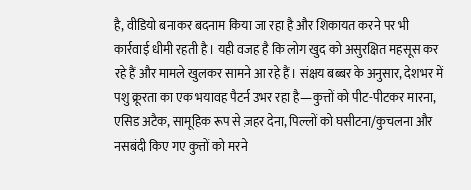है, वीडियो बनाकर बदनाम किया जा रहा है और शिकायत करने पर भी कार्रवाई धीमी रहती है। यही वजह है कि लोग खुद को असुरक्षित महसूस कर रहे हैं और मामले खुलकर सामने आ रहे हैं। संक्षय बब्बर के अनुसार, देशभर में पशु क्रूरता का एक भयावह पैटर्न उभर रहा है—कुत्तों को पीट-पीटकर मारना, एसिड अटैक, सामूहिक रूप से ज़हर देना, पिल्लों को घसीटना/कुचलना और नसबंदी किए गए कुत्तों को मरने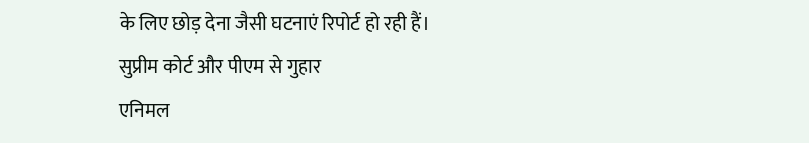के लिए छोड़ देना जैसी घटनाएं रिपोर्ट हो रही हैं।
सुप्रीम कोर्ट और पीएम से गुहार
एनिमल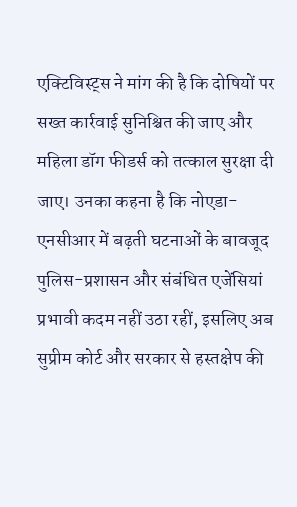एक्टिविस्ट्स ने मांग की है कि दोषियों पर सख्त कार्रवाई सुनिश्चित की जाए और महिला डॉग फीडर्स को तत्काल सुरक्षा दी जाए। उनका कहना है कि नोएडा-एनसीआर में बढ़ती घटनाओं के बावजूद पुलिस-प्रशासन और संबंधित एजेंसियां प्रभावी कदम नहीं उठा रहीं, इसलिए अब सुप्रीम कोर्ट और सरकार से हस्तक्षेप की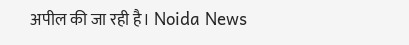अपील की जा रही है। Noida News